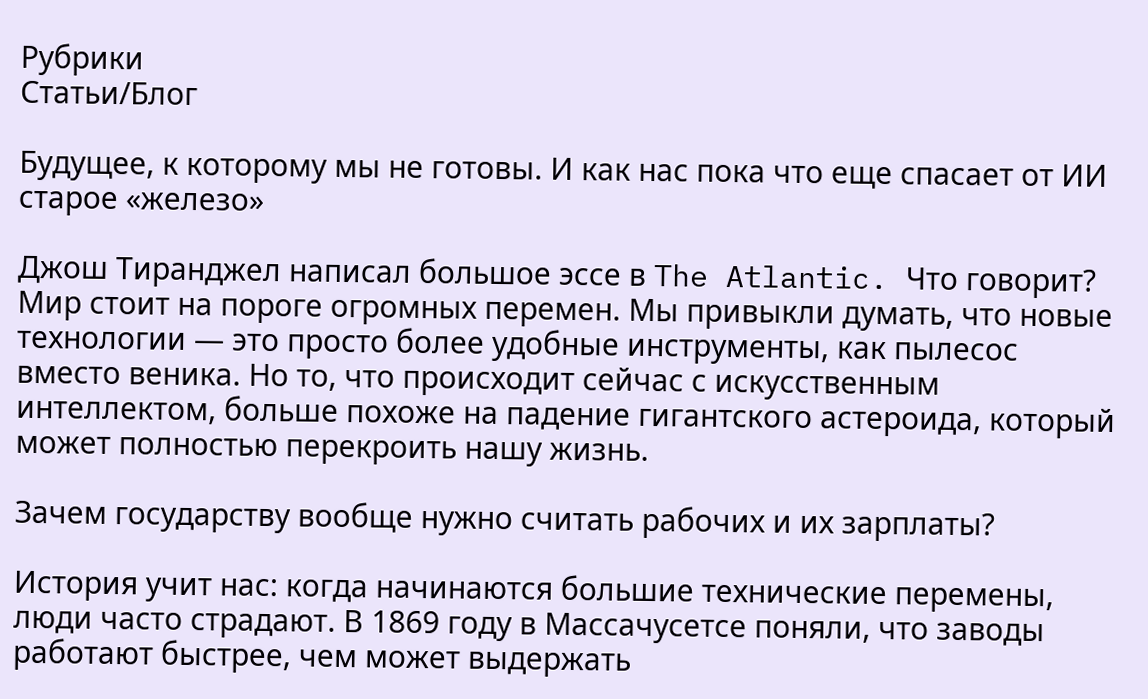Рубрики
Статьи/Блог

Будущее, к которому мы не готовы. И как нас пока что еще спасает от ИИ старое «железо»

Джош Тиранджел написал большое эссе в The Atlantic. Что говорит? Мир стоит на пороге огромных перемен. Мы привыкли думать, что новые технологии — это просто более удобные инструменты, как пылесос вместо веника. Но то, что происходит сейчас с искусственным интеллектом, больше похоже на падение гигантского астероида, который может полностью перекроить нашу жизнь.

Зачем государству вообще нужно считать рабочих и их зарплаты?

История учит нас: когда начинаются большие технические перемены, люди часто страдают. В 1869 году в Массачусетсе поняли, что заводы работают быстрее, чем может выдержать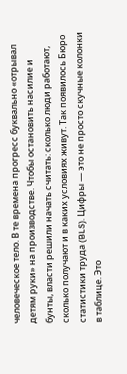человеческое тело. В те времена прогресс буквально «отрывал детям руки» на производстве. Чтобы остановить насилие и бунты, власти решили начать считать: сколько люди работают, сколько получают и в каких условиях живут. Так появилось Бюро статистики труда (BLS). Цифры — это не просто скучные колонки в таблице. Это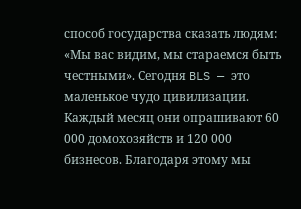способ государства сказать людям: «Мы вас видим, мы стараемся быть честными». Сегодня BLS — это маленькое чудо цивилизации. Каждый месяц они опрашивают 60 000 домохозяйств и 120 000 бизнесов. Благодаря этому мы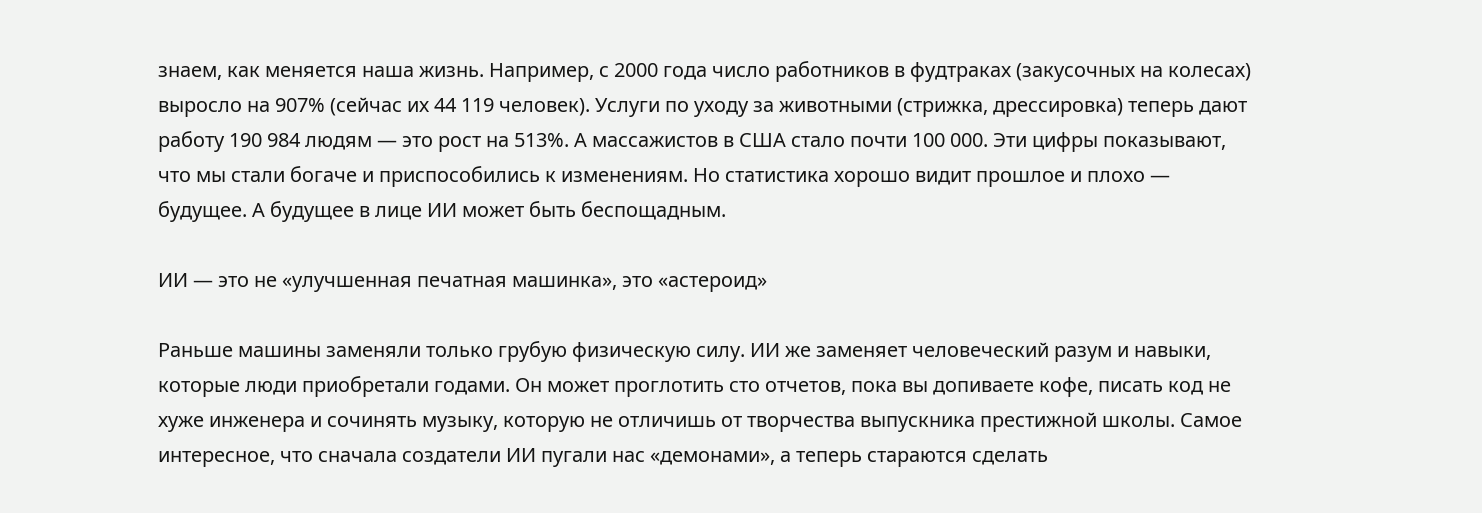знаем, как меняется наша жизнь. Например, с 2000 года число работников в фудтраках (закусочных на колесах) выросло на 907% (сейчас их 44 119 человек). Услуги по уходу за животными (стрижка, дрессировка) теперь дают работу 190 984 людям — это рост на 513%. А массажистов в США стало почти 100 000. Эти цифры показывают, что мы стали богаче и приспособились к изменениям. Но статистика хорошо видит прошлое и плохо — будущее. А будущее в лице ИИ может быть беспощадным.

ИИ — это не «улучшенная печатная машинка», это «астероид»

Раньше машины заменяли только грубую физическую силу. ИИ же заменяет человеческий разум и навыки, которые люди приобретали годами. Он может проглотить сто отчетов, пока вы допиваете кофе, писать код не хуже инженера и сочинять музыку, которую не отличишь от творчества выпускника престижной школы. Самое интересное, что сначала создатели ИИ пугали нас «демонами», а теперь стараются сделать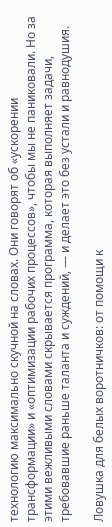технологию максимально скучной на словах. Они говорят об «ускорении трансформации» и «оптимизации рабочих процессов», чтобы мы не паниковали. Но за этими вежливыми словами скрывается программа, которая выполняет задачи, требовавшие раньше таланта и суждений, — и делает это без устали и равнодушия.

Ловушка для белых воротничков: от помощи к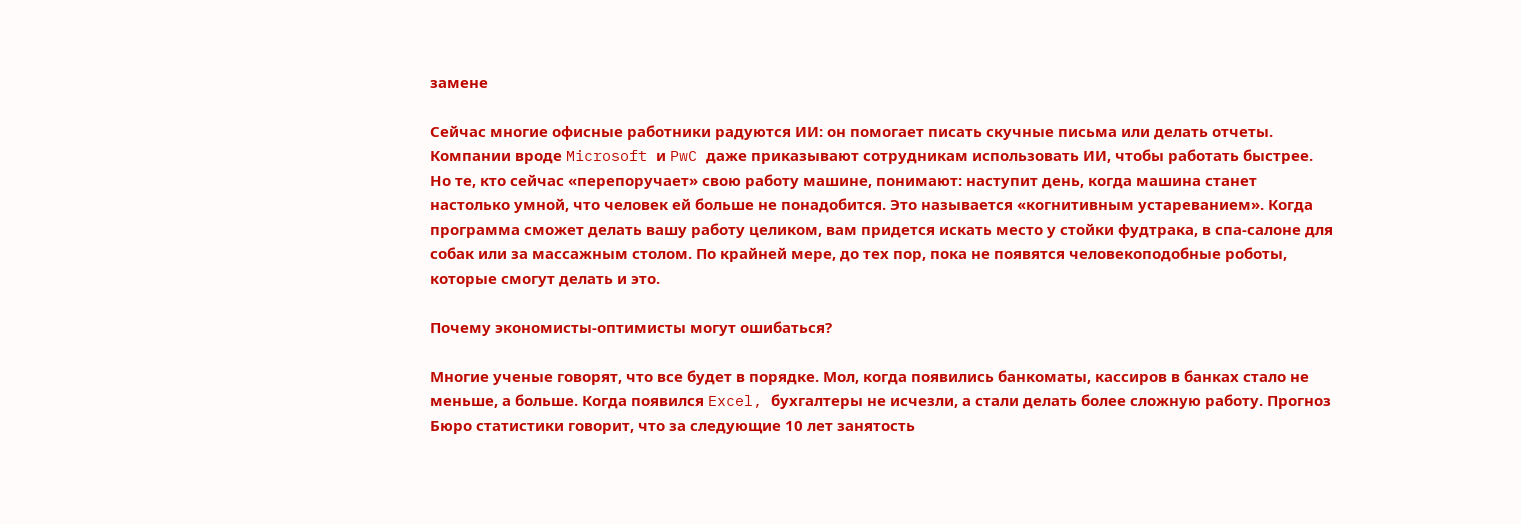замене

Сейчас многие офисные работники радуются ИИ: он помогает писать скучные письма или делать отчеты. Компании вроде Microsoft и PwC даже приказывают сотрудникам использовать ИИ, чтобы работать быстрее. Но те, кто сейчас «перепоручает» свою работу машине, понимают: наступит день, когда машина станет настолько умной, что человек ей больше не понадобится. Это называется «когнитивным устареванием». Когда программа сможет делать вашу работу целиком, вам придется искать место у стойки фудтрака, в спа-салоне для собак или за массажным столом. По крайней мере, до тех пор, пока не появятся человекоподобные роботы, которые смогут делать и это.

Почему экономисты-оптимисты могут ошибаться?

Многие ученые говорят, что все будет в порядке. Мол, когда появились банкоматы, кассиров в банках стало не меньше, а больше. Когда появился Excel, бухгалтеры не исчезли, а стали делать более сложную работу. Прогноз Бюро статистики говорит, что за следующие 10 лет занятость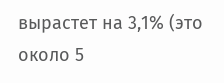вырастет на 3,1% (это около 5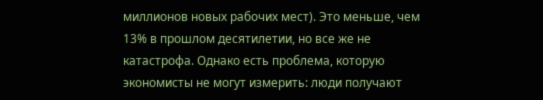миллионов новых рабочих мест). Это меньше, чем 13% в прошлом десятилетии, но все же не катастрофа. Однако есть проблема, которую экономисты не могут измерить: люди получают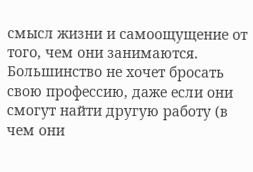смысл жизни и самоощущение от того, чем они занимаются. Большинство не хочет бросать свою профессию, даже если они смогут найти другую работу (в чем они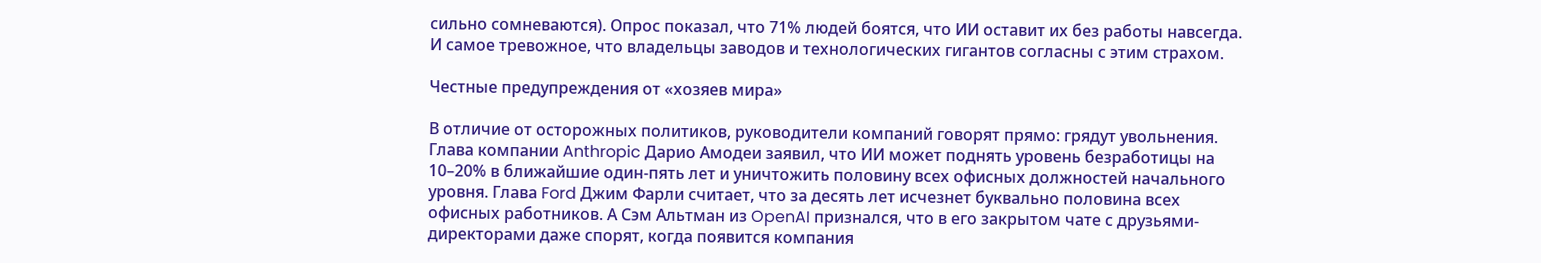сильно сомневаются). Опрос показал, что 71% людей боятся, что ИИ оставит их без работы навсегда. И самое тревожное, что владельцы заводов и технологических гигантов согласны с этим страхом.

Честные предупреждения от «хозяев мира»

В отличие от осторожных политиков, руководители компаний говорят прямо: грядут увольнения. Глава компании Anthropic Дарио Амодеи заявил, что ИИ может поднять уровень безработицы на 10–20% в ближайшие один-пять лет и уничтожить половину всех офисных должностей начального уровня. Глава Ford Джим Фарли считает, что за десять лет исчезнет буквально половина всех офисных работников. А Сэм Альтман из OpenAI признался, что в его закрытом чате с друзьями-директорами даже спорят, когда появится компания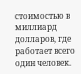стоимостью в миллиард долларов, где работает всего один человек.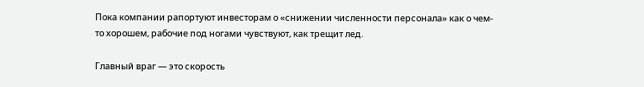Пока компании рапортуют инвесторам о «снижении численности персонала» как о чем-то хорошем, рабочие под ногами чувствуют, как трещит лед.

Главный враг — это скорость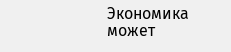Экономика может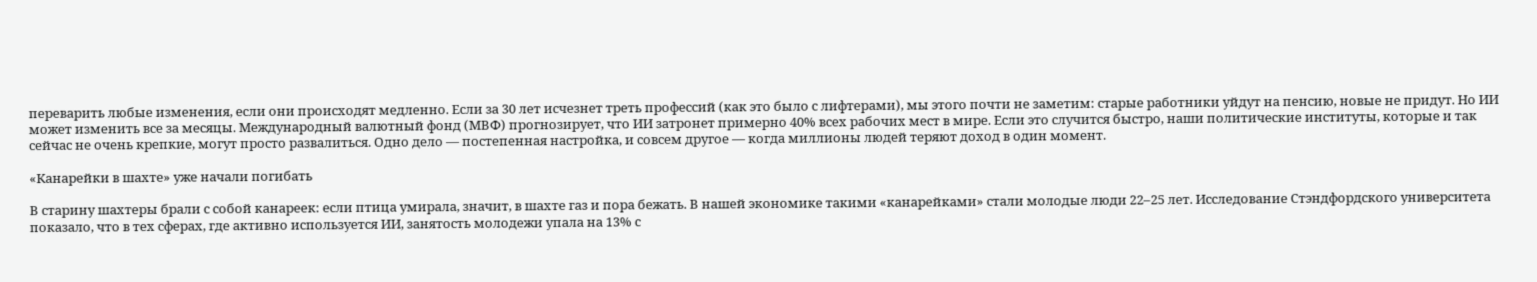переварить любые изменения, если они происходят медленно. Если за 30 лет исчезнет треть профессий (как это было с лифтерами), мы этого почти не заметим: старые работники уйдут на пенсию, новые не придут. Но ИИ может изменить все за месяцы. Международный валютный фонд (МВФ) прогнозирует, что ИИ затронет примерно 40% всех рабочих мест в мире. Если это случится быстро, наши политические институты, которые и так сейчас не очень крепкие, могут просто развалиться. Одно дело — постепенная настройка, и совсем другое — когда миллионы людей теряют доход в один момент.

«Канарейки в шахте» уже начали погибать

В старину шахтеры брали с собой канареек: если птица умирала, значит, в шахте газ и пора бежать. В нашей экономике такими «канарейками» стали молодые люди 22–25 лет. Исследование Стэндфордского университета показало, что в тех сферах, где активно используется ИИ, занятость молодежи упала на 13% с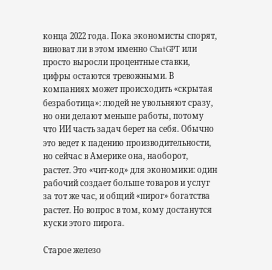конца 2022 года. Пока экономисты спорят, виноват ли в этом именно ChatGPT или просто выросли процентные ставки, цифры остаются тревожными. В компаниях может происходить «скрытая безработица»: людей не увольняют сразу, но они делают меньше работы, потому что ИИ часть задач берет на себя. Обычно это ведет к падению производительности, но сейчас в Америке она, наоборот, растет. Это «чит-код» для экономики: один рабочий создает больше товаров и услуг за тот же час, и общий «пирог» богатства растет. Но вопрос в том, кому достанутся куски этого пирога.

Старое железо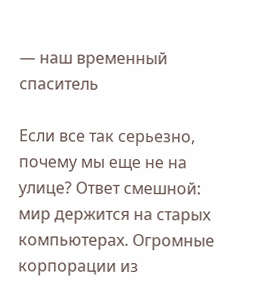— наш временный спаситель

Если все так серьезно, почему мы еще не на улице? Ответ смешной: мир держится на старых компьютерах. Огромные корпорации из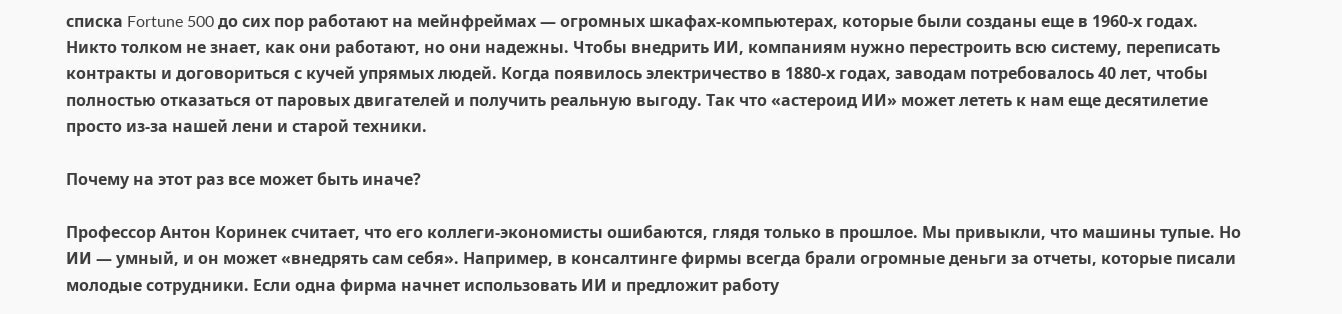списка Fortune 500 до сих пор работают на мейнфреймах — огромных шкафах-компьютерах, которые были созданы еще в 1960-х годах. Никто толком не знает, как они работают, но они надежны. Чтобы внедрить ИИ, компаниям нужно перестроить всю систему, переписать контракты и договориться с кучей упрямых людей. Когда появилось электричество в 1880-х годах, заводам потребовалось 40 лет, чтобы полностью отказаться от паровых двигателей и получить реальную выгоду. Так что «астероид ИИ» может лететь к нам еще десятилетие просто из-за нашей лени и старой техники.

Почему на этот раз все может быть иначе?

Профессор Антон Коринек считает, что его коллеги-экономисты ошибаются, глядя только в прошлое. Мы привыкли, что машины тупые. Но ИИ — умный, и он может «внедрять сам себя». Например, в консалтинге фирмы всегда брали огромные деньги за отчеты, которые писали молодые сотрудники. Если одна фирма начнет использовать ИИ и предложит работу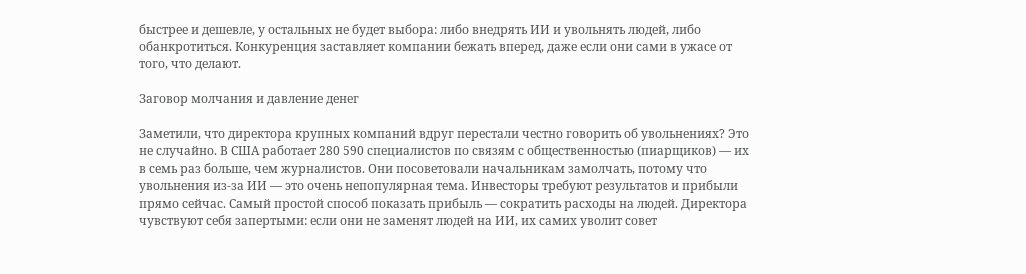быстрее и дешевле, у остальных не будет выбора: либо внедрять ИИ и увольнять людей, либо обанкротиться. Конкуренция заставляет компании бежать вперед, даже если они сами в ужасе от того, что делают.

Заговор молчания и давление денег

Заметили, что директора крупных компаний вдруг перестали честно говорить об увольнениях? Это не случайно. В США работает 280 590 специалистов по связям с общественностью (пиарщиков) — их в семь раз больше, чем журналистов. Они посоветовали начальникам замолчать, потому что увольнения из-за ИИ — это очень непопулярная тема. Инвесторы требуют результатов и прибыли прямо сейчас. Самый простой способ показать прибыль — сократить расходы на людей. Директора чувствуют себя запертыми: если они не заменят людей на ИИ, их самих уволит совет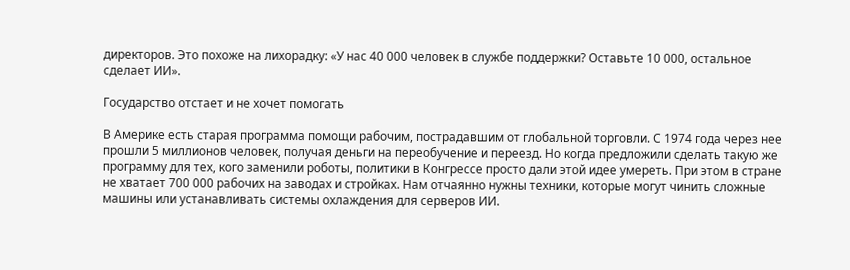директоров. Это похоже на лихорадку: «У нас 40 000 человек в службе поддержки? Оставьте 10 000, остальное сделает ИИ».

Государство отстает и не хочет помогать

В Америке есть старая программа помощи рабочим, пострадавшим от глобальной торговли. С 1974 года через нее прошли 5 миллионов человек, получая деньги на переобучение и переезд. Но когда предложили сделать такую же программу для тех, кого заменили роботы, политики в Конгрессе просто дали этой идее умереть. При этом в стране не хватает 700 000 рабочих на заводах и стройках. Нам отчаянно нужны техники, которые могут чинить сложные машины или устанавливать системы охлаждения для серверов ИИ.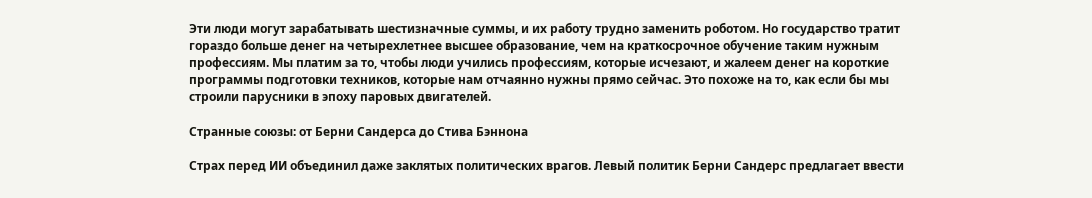Эти люди могут зарабатывать шестизначные суммы, и их работу трудно заменить роботом. Но государство тратит гораздо больше денег на четырехлетнее высшее образование, чем на краткосрочное обучение таким нужным профессиям. Мы платим за то, чтобы люди учились профессиям, которые исчезают, и жалеем денег на короткие программы подготовки техников, которые нам отчаянно нужны прямо сейчас. Это похоже на то, как если бы мы строили парусники в эпоху паровых двигателей.

Странные союзы: от Берни Сандерса до Стива Бэннона

Страх перед ИИ объединил даже заклятых политических врагов. Левый политик Берни Сандерс предлагает ввести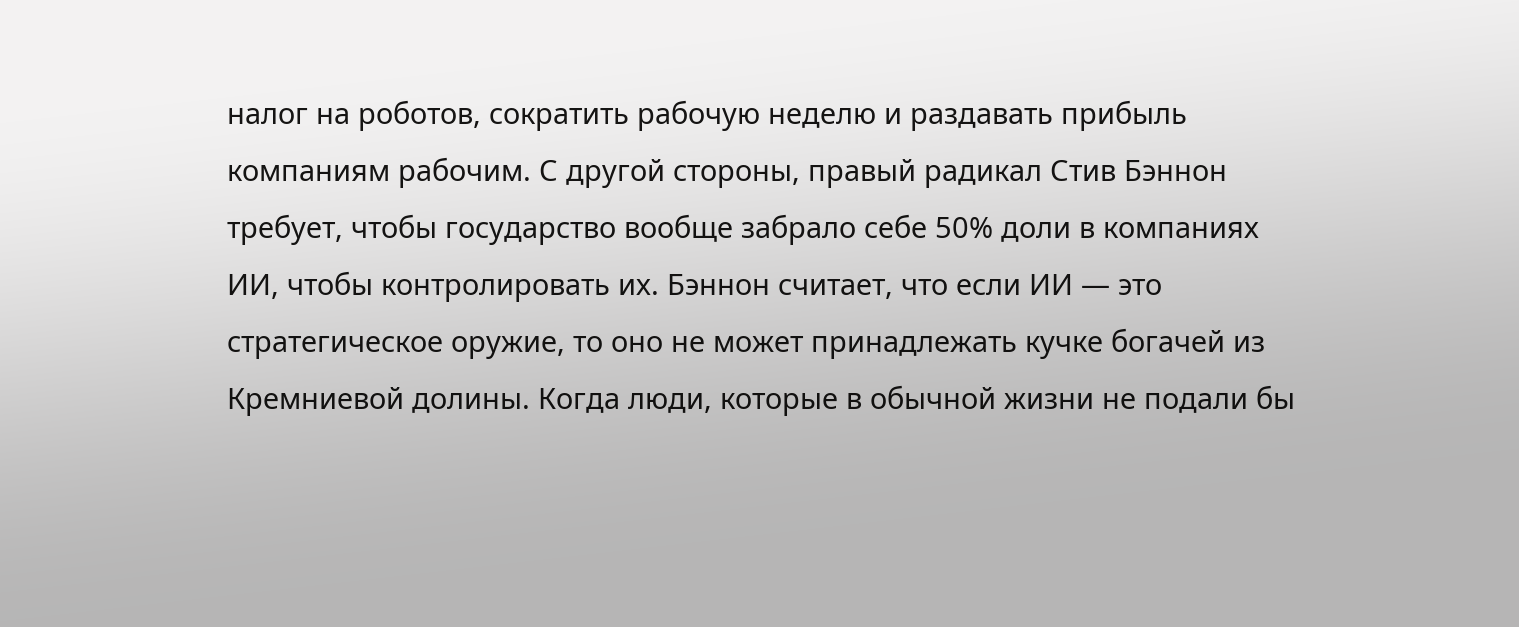налог на роботов, сократить рабочую неделю и раздавать прибыль компаниям рабочим. С другой стороны, правый радикал Стив Бэннон требует, чтобы государство вообще забрало себе 50% доли в компаниях ИИ, чтобы контролировать их. Бэннон считает, что если ИИ — это стратегическое оружие, то оно не может принадлежать кучке богачей из Кремниевой долины. Когда люди, которые в обычной жизни не подали бы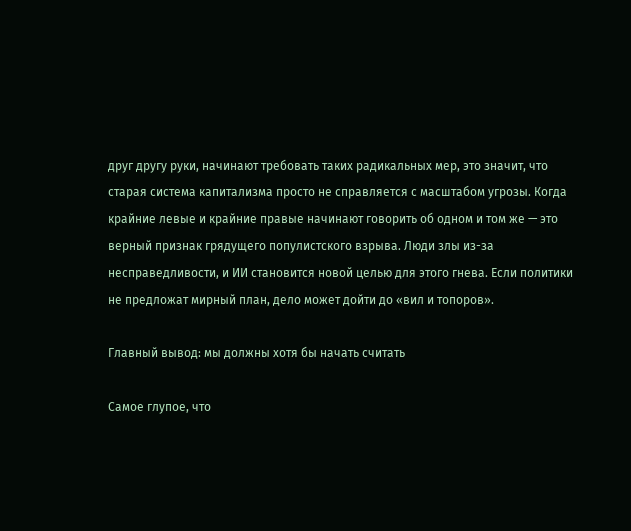друг другу руки, начинают требовать таких радикальных мер, это значит, что старая система капитализма просто не справляется с масштабом угрозы. Когда крайние левые и крайние правые начинают говорить об одном и том же — это верный признак грядущего популистского взрыва. Люди злы из-за несправедливости, и ИИ становится новой целью для этого гнева. Если политики не предложат мирный план, дело может дойти до «вил и топоров».

Главный вывод: мы должны хотя бы начать считать

Самое глупое, что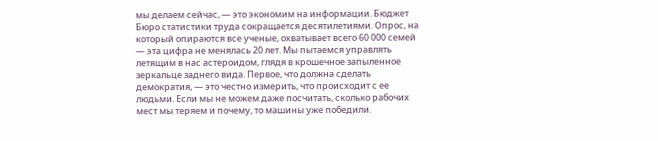мы делаем сейчас, — это экономим на информации. Бюджет Бюро статистики труда сокращается десятилетиями. Опрос, на который опираются все ученые, охватывает всего 60 000 семей — эта цифра не менялась 20 лет. Мы пытаемся управлять летящим в нас астероидом, глядя в крошечное запыленное зеркальце заднего вида. Первое, что должна сделать демократия, — это честно измерить, что происходит с ее людьми. Если мы не можем даже посчитать, сколько рабочих мест мы теряем и почему, то машины уже победили.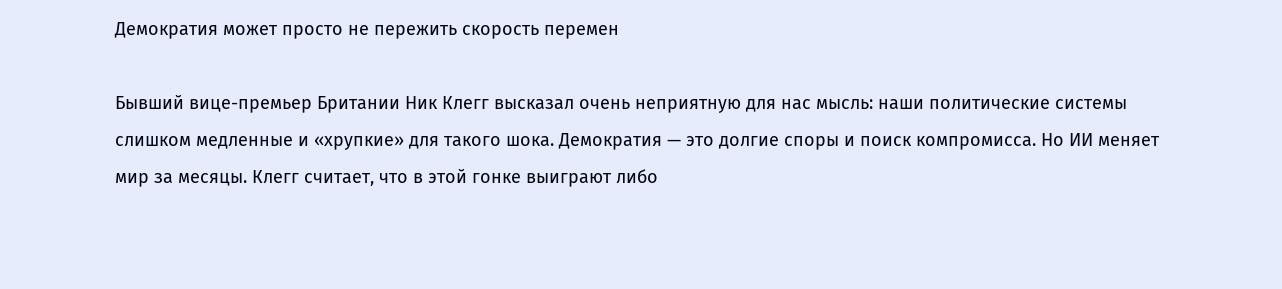Демократия может просто не пережить скорость перемен

Бывший вице-премьер Британии Ник Клегг высказал очень неприятную для нас мысль: наши политические системы слишком медленные и «хрупкие» для такого шока. Демократия — это долгие споры и поиск компромисса. Но ИИ меняет мир за месяцы. Клегг считает, что в этой гонке выиграют либо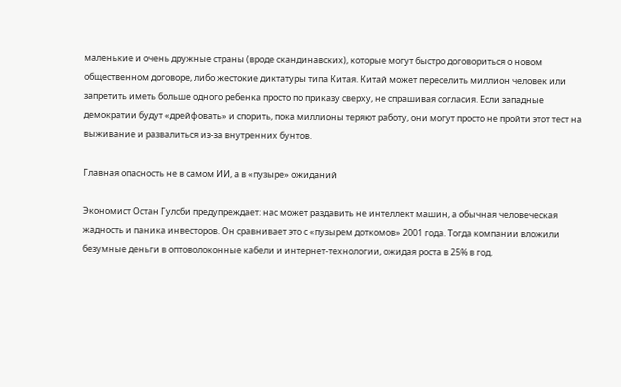маленькие и очень дружные страны (вроде скандинавских), которые могут быстро договориться о новом общественном договоре, либо жестокие диктатуры типа Китая. Китай может переселить миллион человек или запретить иметь больше одного ребенка просто по приказу сверху, не спрашивая согласия. Если западные демократии будут «дрейфовать» и спорить, пока миллионы теряют работу, они могут просто не пройти этот тест на выживание и развалиться из-за внутренних бунтов.

Главная опасность не в самом ИИ, а в «пузыре» ожиданий

Экономист Остан Гулсби предупреждает: нас может раздавить не интеллект машин, а обычная человеческая жадность и паника инвесторов. Он сравнивает это с «пузырем доткомов» 2001 года. Тогда компании вложили безумные деньги в оптоволоконные кабели и интернет-технологии, ожидая роста в 25% в год.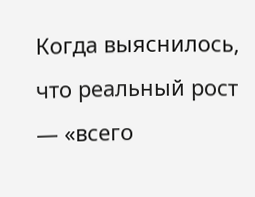Когда выяснилось, что реальный рост — «всего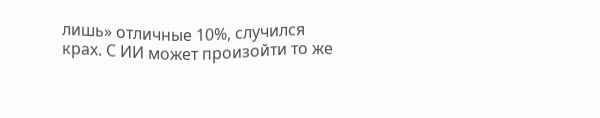лишь» отличные 10%, случился крах. С ИИ может произойти то же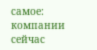самое: компании сейчас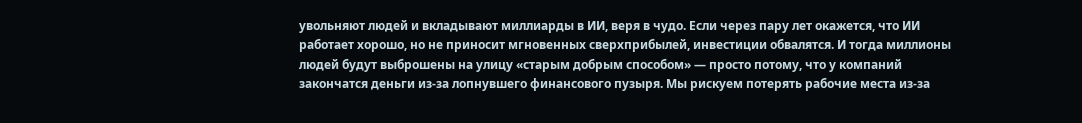увольняют людей и вкладывают миллиарды в ИИ, веря в чудо. Если через пару лет окажется, что ИИ работает хорошо, но не приносит мгновенных сверхприбылей, инвестиции обвалятся. И тогда миллионы людей будут выброшены на улицу «старым добрым способом» — просто потому, что у компаний закончатся деньги из-за лопнувшего финансового пузыря. Мы рискуем потерять рабочие места из-за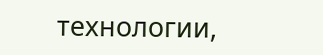технологии,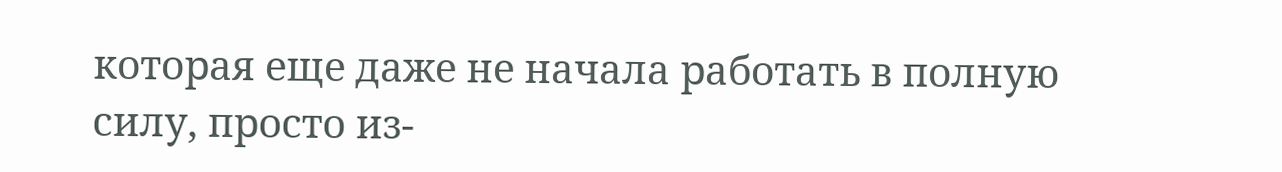которая еще даже не начала работать в полную силу, просто из-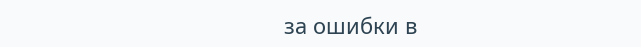за ошибки в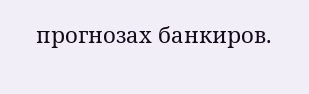прогнозах банкиров.